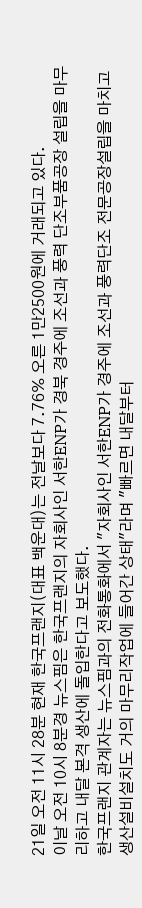21일 오전 11시 28분 현재 한국프랜지(대표 백운대)는 전날보다 7.76% 오른 1만2500원에 거래되고 있다.
이날 오전 10시 8분경 뉴스핌은 한국프랜지의 자회사인 서한ENP가 경북 경주에 조선과 풍력 단조부품공장 설립을 마무리하고 내달 본격 생산에 돌입한다고 보도했다.
한국프랜지 관계자는 뉴스핌과의 전화통화에서 "자회사인 서한ENP가 경주에 조선과 풍력단조 전문공장설립을 마치고 생산설비설치도 거의 마무리작업에 들어간 상태"라며 "빠르면 내달부터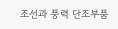조선과 풍력 단조부품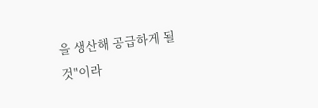을 생산해 공급하게 될 것"이라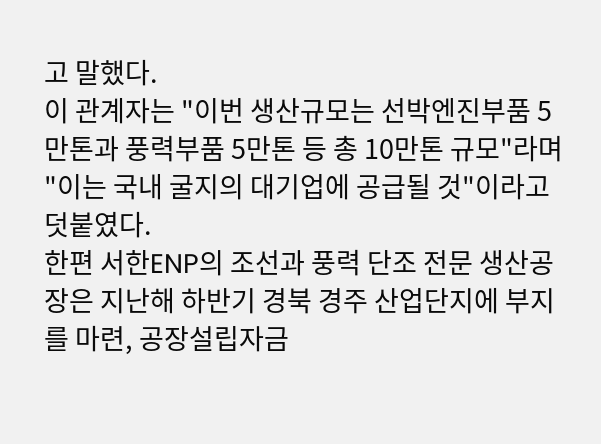고 말했다.
이 관계자는 "이번 생산규모는 선박엔진부품 5만톤과 풍력부품 5만톤 등 총 10만톤 규모"라며 "이는 국내 굴지의 대기업에 공급될 것"이라고 덧붙였다.
한편 서한ENP의 조선과 풍력 단조 전문 생산공장은 지난해 하반기 경북 경주 산업단지에 부지를 마련, 공장설립자금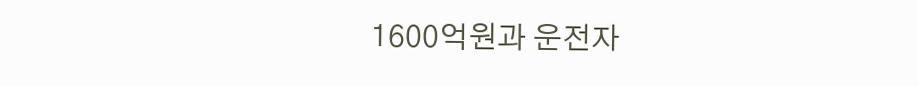1600억원과 운전자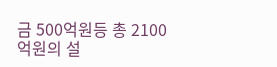금 500억원등 총 2100억원의 설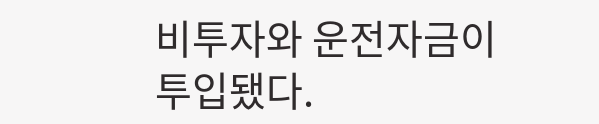비투자와 운전자금이 투입됐다.